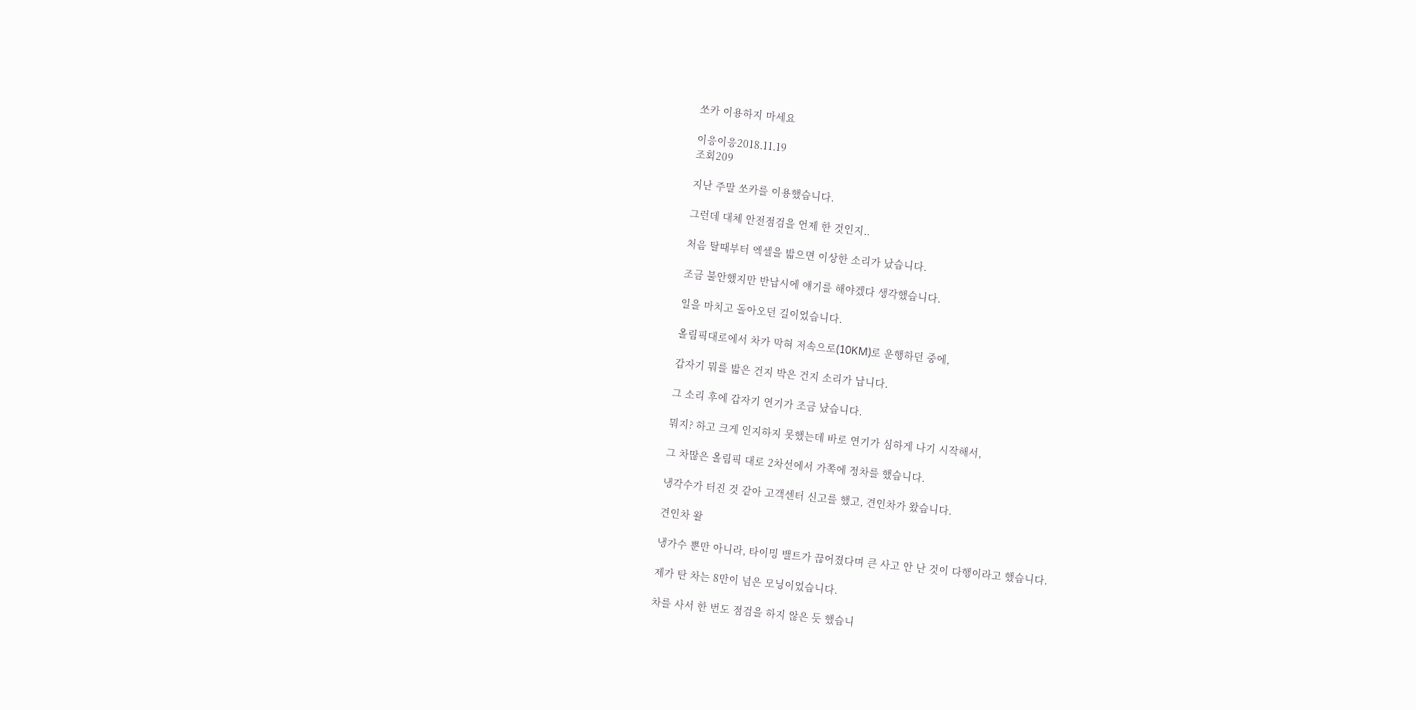쏘카 이용하지 마세요

이응이응2018.11.19
조회209

지난 주말 쏘카를 이용했습니다.

그런데 대체 안전점검을 언제 한 것인지..

처음 탈때부터 엑셀을 밟으면 이상한 소리가 났습니다.

조금 불안했지만 반납시에 얘기를 해야겠다 생각했습니다.

일을 마치고 돌아오던 길이었습니다.

올림픽대로에서 차가 막혀 저속으로(10KM)로 운행하던 중에,

갑자기 뭐를 밟은 건지 박은 건지 소리가 납니다.

그 소리 후에 갑자기 연기가 조금 났습니다.

뭐지? 하고 크게 인지하지 못했는데 바로 연기가 심하게 나기 시작해서,

그 차많은 올림픽 대로 2차선에서 가쪽에 정차를 했습니다.

냉각수가 터진 것 같아 고객센터 신고를 했고, 견인차가 왔습니다.

견인차 왈

냉가수 뿐만 아니라, 타이밍 밸트가 끊어졌다며 큰 사고 안 난 것이 다행이라고 했습니다.

제가 탄 차는 8만이 넘은 모닝이었습니다.

차를 사서 한 번도 점검을 하지 않은 듯 했습니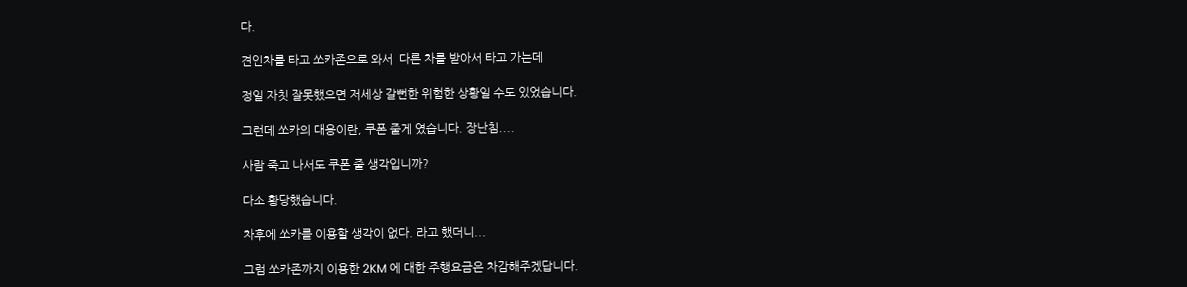다.

견인차를 타고 쏘카존으로 와서  다른 차를 받아서 타고 가는데

정일 자칫 잘못했으면 저세상 갈뻔한 위험한 상황일 수도 있었습니다.

그런데 쏘카의 대응이란, 쿠폰 줄게 였습니다. 장난침....

사람 죽고 나서도 쿠폰 줄 생각입니까?

다소 황당했습니다.

차후에 쏘카를 이용할 생각이 없다. 라고 했더니...

그럼 쏘카존까지 이용한 2KM 에 대한 주행요금은 차감해주겠답니다.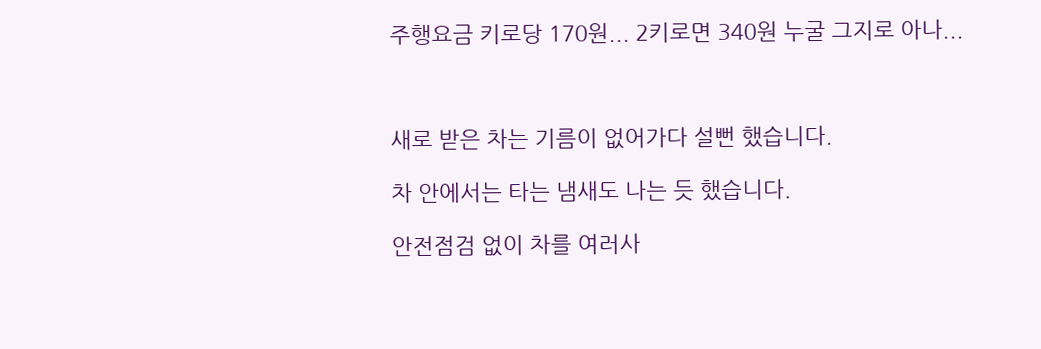주행요금 키로당 170원... 2키로면 340원 누굴 그지로 아나...



새로 받은 차는 기름이 없어가다 설뻔 했습니다.

차 안에서는 타는 냄새도 나는 듯 했습니다.

안전점검 없이 차를 여러사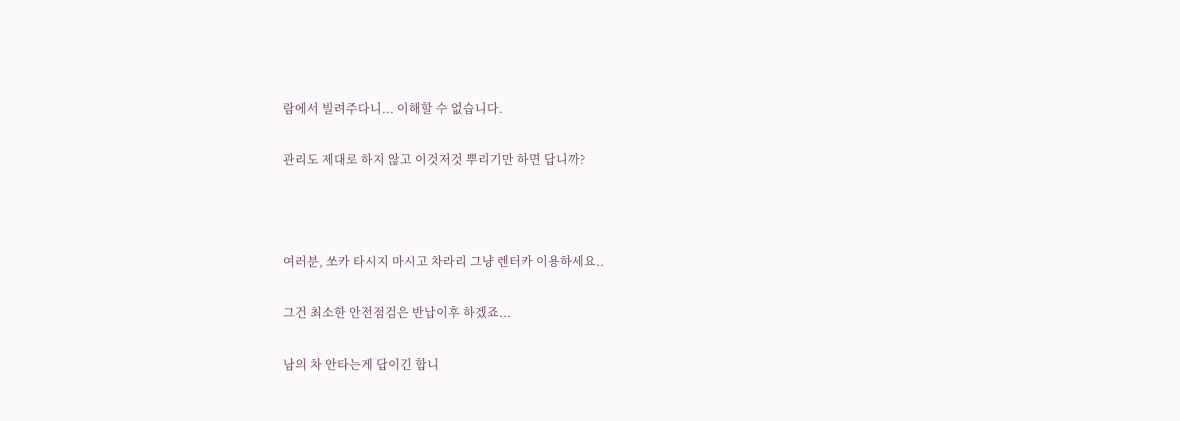람에서 빌려주다니... 이해할 수 없습니다.

관리도 제대로 하지 않고 이것저것 뿌리기만 하면 답니까?



여러분, 쏘카 타시지 마시고 차라리 그냥 렌터카 이용하세요..

그건 최소한 안전점검은 반납이후 하겠죠...

남의 차 안타는게 답이긴 합니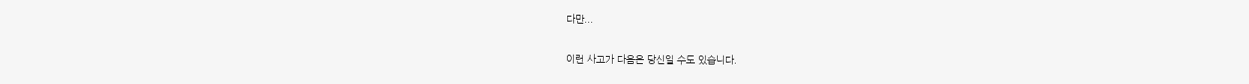다만...

이런 사고가 다음은 당신일 수도 있습니다.